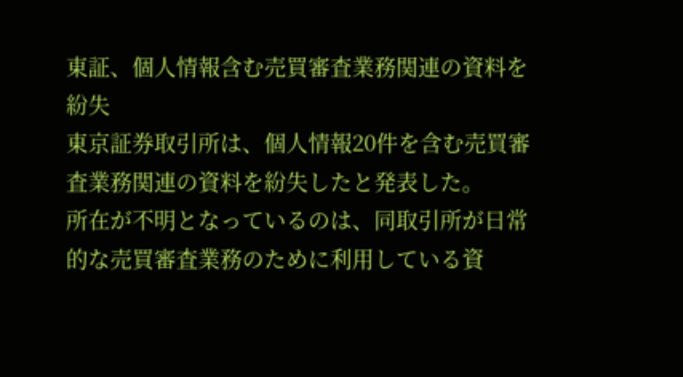東証、個人情報含む売買審査業務関連の資料を紛失
東京証券取引所は、個人情報20件を含む売買審査業務関連の資料を紛失したと発表した。
所在が不明となっているのは、同取引所が日常的な売買審査業務のために利用している資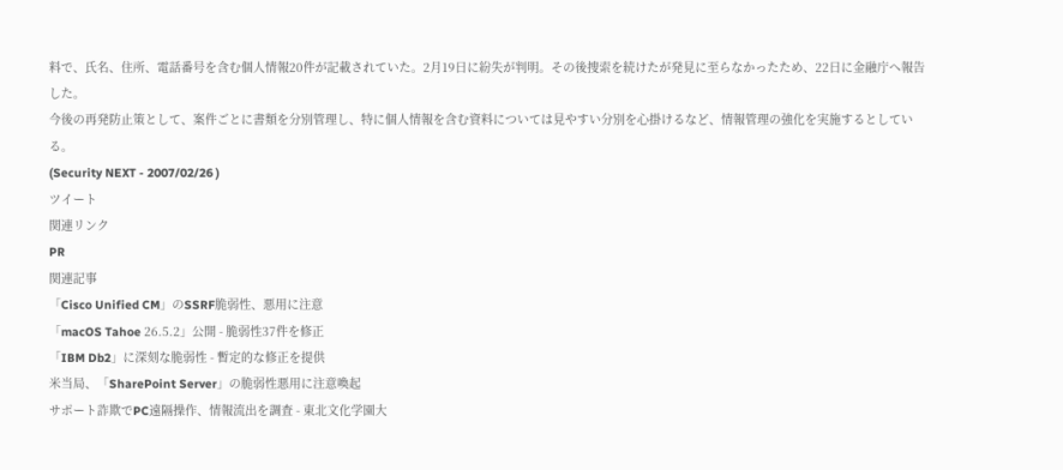料で、氏名、住所、電話番号を含む個人情報20件が記載されていた。2月19日に紛失が判明。その後捜索を続けたが発見に至らなかったため、22日に金融庁へ報告した。
今後の再発防止策として、案件ごとに書類を分別管理し、特に個人情報を含む資料については見やすい分別を心掛けるなど、情報管理の強化を実施するとしている。
(Security NEXT - 2007/02/26 )
ツイート
関連リンク
PR
関連記事
「Cisco Unified CM」のSSRF脆弱性、悪用に注意
「macOS Tahoe 26.5.2」公開 - 脆弱性37件を修正
「IBM Db2」に深刻な脆弱性 - 暫定的な修正を提供
米当局、「SharePoint Server」の脆弱性悪用に注意喚起
サポート詐欺でPC遠隔操作、情報流出を調査 - 東北文化学園大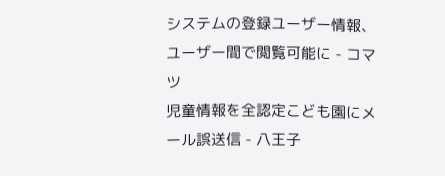システムの登録ユーザー情報、ユーザー間で閲覧可能に - コマツ
児童情報を全認定こども園にメール誤送信 - 八王子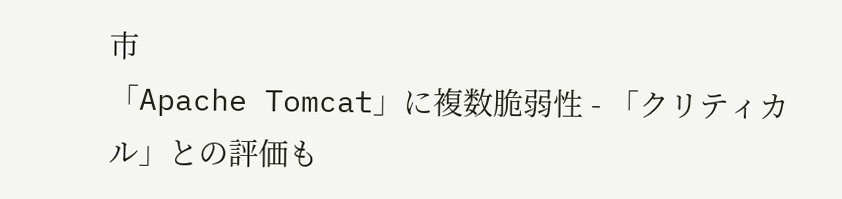市
「Apache Tomcat」に複数脆弱性 - 「クリティカル」との評価も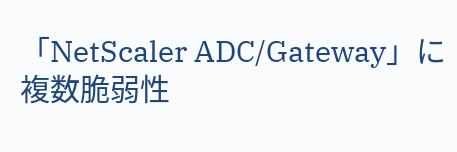「NetScaler ADC/Gateway」に複数脆弱性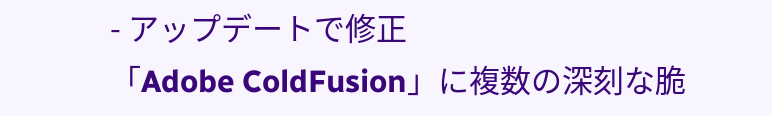- アップデートで修正
「Adobe ColdFusion」に複数の深刻な脆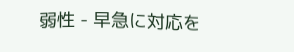弱性 - 早急に対応を